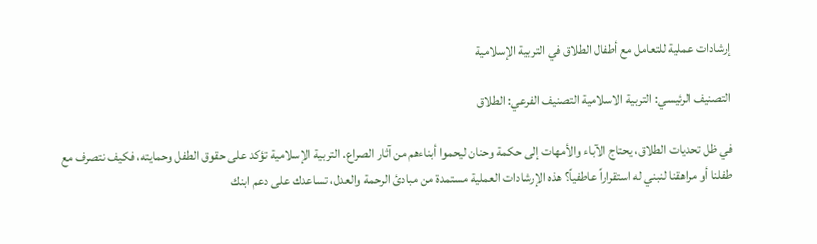إرشادات عملية للتعامل مع أطفال الطلاق في التربية الإسلامية

التصنيف الرئيسي: التربية الاسلامية التصنيف الفرعي: الطلاق

في ظل تحديات الطلاق، يحتاج الآباء والأمهات إلى حكمة وحنان ليحموا أبناءهم من آثار الصراع. التربية الإسلامية تؤكد على حقوق الطفل وحمايته، فكيف نتصرف مع طفلنا أو مراهقنا لنبني له استقراراً عاطفياً؟ هذه الإرشادات العملية مستمدة من مبادئ الرحمة والعدل، تساعدك على دعم ابنك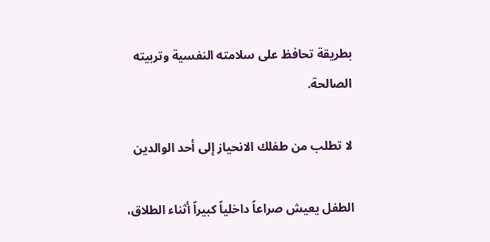بطريقة تحافظ على سلامته النفسية وتربيته الصالحة.

لا تطلب من طفلك الانحياز إلى أحد الوالدين

الطفل يعيش صراعاً داخلياً كبيراً أثناء الطلاق،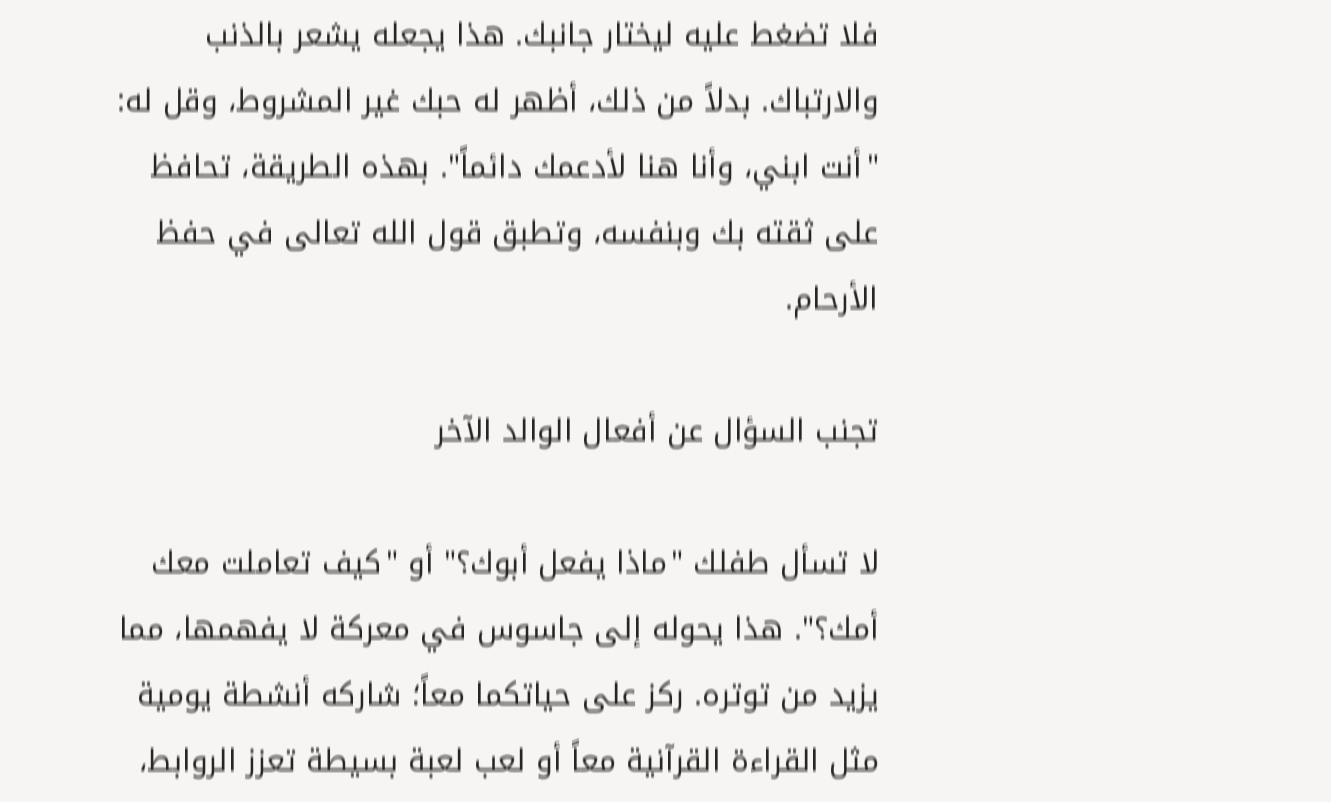فلا تضغط عليه ليختار جانبك. هذا يجعله يشعر بالذنب والارتباك. بدلاً من ذلك، أظهر له حبك غير المشروط، وقل له: "أنت ابني، وأنا هنا لأدعمك دائماً". بهذه الطريقة، تحافظ على ثقته بك وبنفسه، وتطبق قول الله تعالى في حفظ الأرحام.

تجنب السؤال عن أفعال الوالد الآخر

لا تسأل طفلك "ماذا يفعل أبوك؟" أو "كيف تعاملت معك أمك؟". هذا يحوله إلى جاسوس في معركة لا يفهمها، مما يزيد من توتره. ركز على حياتكما معاً؛ شاركه أنشطة يومية مثل القراءة القرآنية معاً أو لعب لعبة بسيطة تعزز الروابط،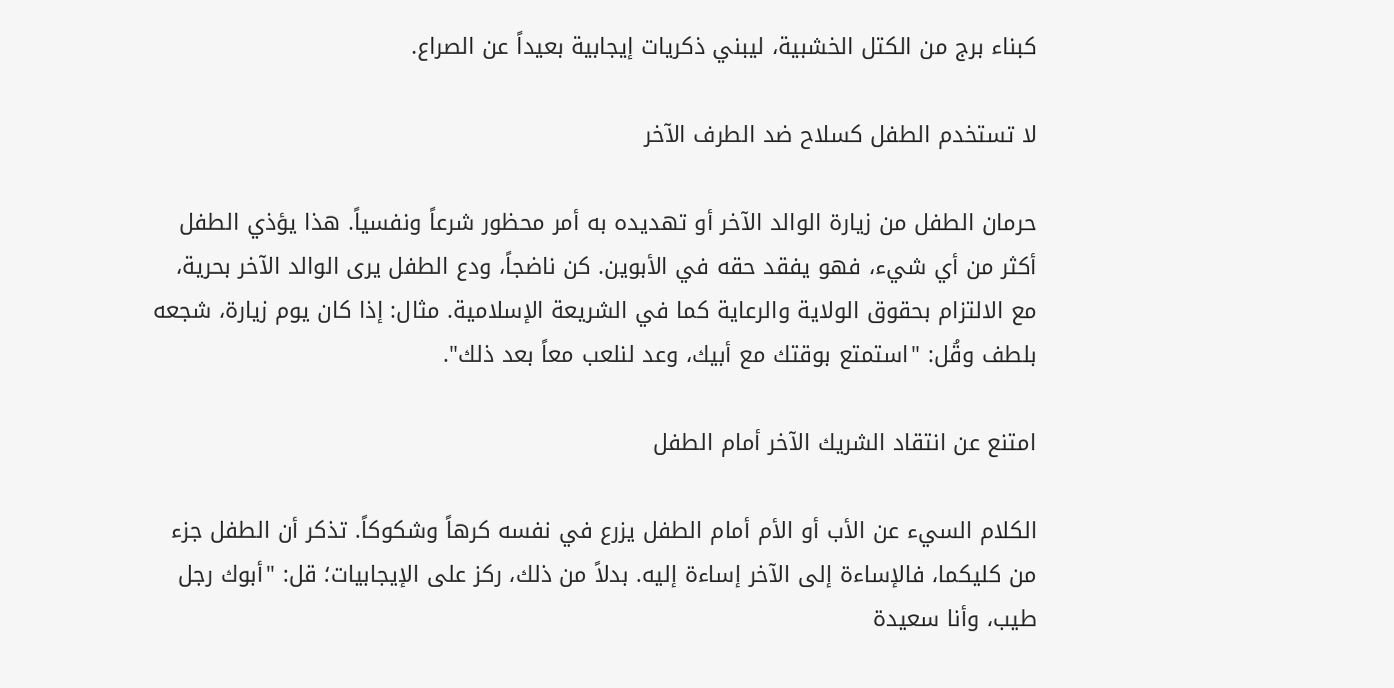كبناء برج من الكتل الخشبية، ليبني ذكريات إيجابية بعيداً عن الصراع.

لا تستخدم الطفل كسلاح ضد الطرف الآخر

حرمان الطفل من زيارة الوالد الآخر أو تهديده به أمر محظور شرعاً ونفسياً. هذا يؤذي الطفل أكثر من أي شيء، فهو يفقد حقه في الأبوين. كن ناضجاً، ودع الطفل يرى الوالد الآخر بحرية، مع الالتزام بحقوق الولاية والرعاية كما في الشريعة الإسلامية. مثال: إذا كان يوم زيارة، شجعه بلطف وقُل: "استمتع بوقتك مع أبيك، وعد لنلعب معاً بعد ذلك".

امتنع عن انتقاد الشريك الآخر أمام الطفل

الكلام السيء عن الأب أو الأم أمام الطفل يزرع في نفسه كرهاً وشكوكاً. تذكر أن الطفل جزء من كليكما، فالإساءة إلى الآخر إساءة إليه. بدلاً من ذلك، ركز على الإيجابيات؛ قل: "أبوك رجل طيب، وأنا سعيدة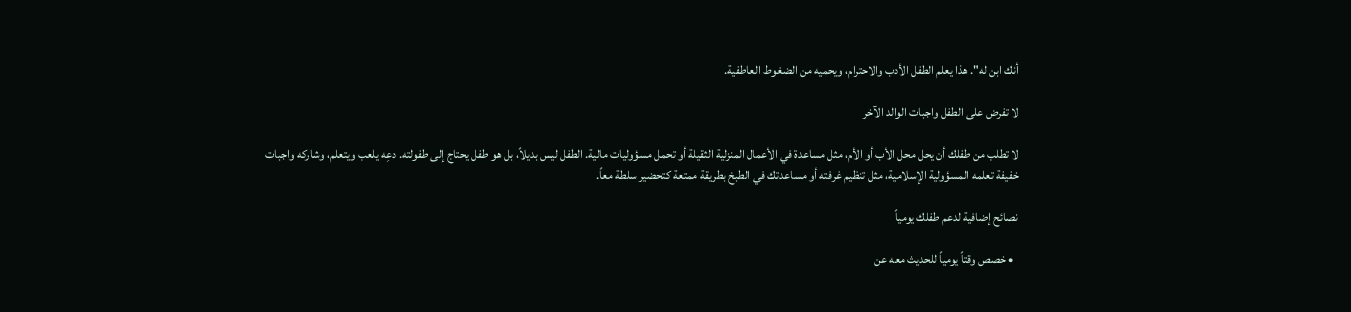أنك ابن له". هذا يعلم الطفل الأدب والاحترام، ويحميه من الضغوط العاطفية.

لا تفرض على الطفل واجبات الوالد الآخر

لا تطلب من طفلك أن يحل محل الأب أو الأم، مثل مساعدة في الأعمال المنزلية الثقيلة أو تحمل مسؤوليات مالية. الطفل ليس بديلاً، بل هو طفل يحتاج إلى طفولته. دعِه يلعب ويتعلم، وشاركه واجبات خفيفة تعلمه المسؤولية الإسلامية، مثل تنظيم غرفته أو مساعدتك في الطبخ بطريقة ممتعة كتحضير سلطة معاً.

نصائح إضافية لدعم طفلك يومياً

  • خصص وقتاً يومياً للحديث معه عن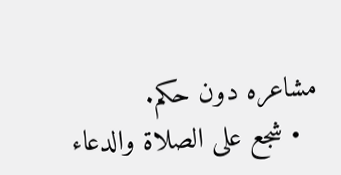مشاعره دون حكم.
  • شجع على الصلاة والدعاء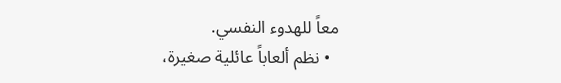معاً للهدوء النفسي.
  • نظم ألعاباً عائلية صغيرة،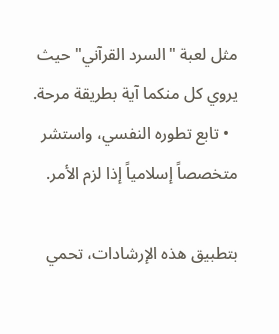مثل لعبة "السرد القرآني" حيث يروي كل منكما آية بطريقة مرحة.
  • تابع تطوره النفسي، واستشر متخصصاً إسلامياً إذا لزم الأمر.

بتطبيق هذه الإرشادات، تحمي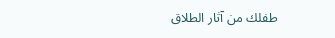طفلك من آثار الطلاق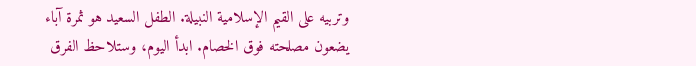وتربيه على القيم الإسلامية النبيلة. الطفل السعيد هو ثمرة آباء يضعون مصلحته فوق الخصام. ابدأ اليوم، وستلاحظ الفرق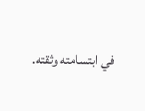في ابتسامته وثقته.